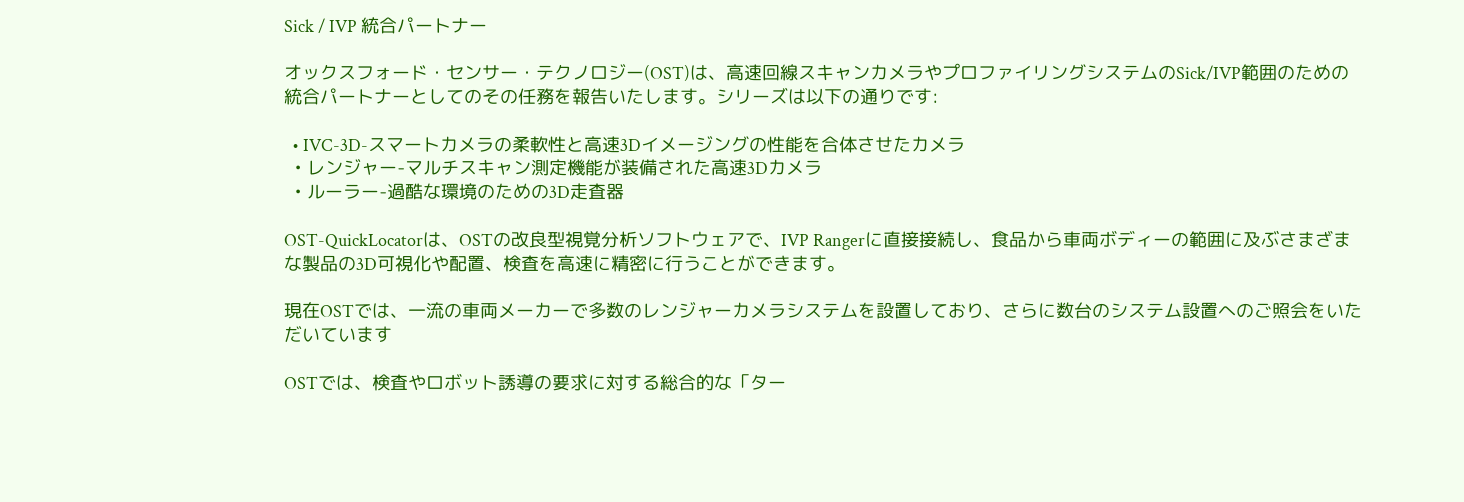Sick / IVP 統合パートナー

オックスフォード・センサー・テクノロジー(OST)は、高速回線スキャンカメラやプロファイリングシステムのSick/IVP範囲のための統合パートナーとしてのその任務を報告いたします。シリーズは以下の通りです:

  • IVC-3D-スマートカメラの柔軟性と高速3Dイメージングの性能を合体させたカメラ
  • レンジャー-マルチスキャン測定機能が装備された高速3Dカメラ
  • ルーラー-過酷な環境のための3D走査器

OST-QuickLocatorは、OSTの改良型視覚分析ソフトウェアで、IVP Rangerに直接接続し、食品から車両ボディーの範囲に及ぶさまざまな製品の3D可視化や配置、検査を高速に精密に行うことができます。

現在OSTでは、一流の車両メーカーで多数のレンジャーカメラシステムを設置しており、さらに数台のシステム設置へのご照会をいただいています

OSTでは、検査やロボット誘導の要求に対する総合的な「ター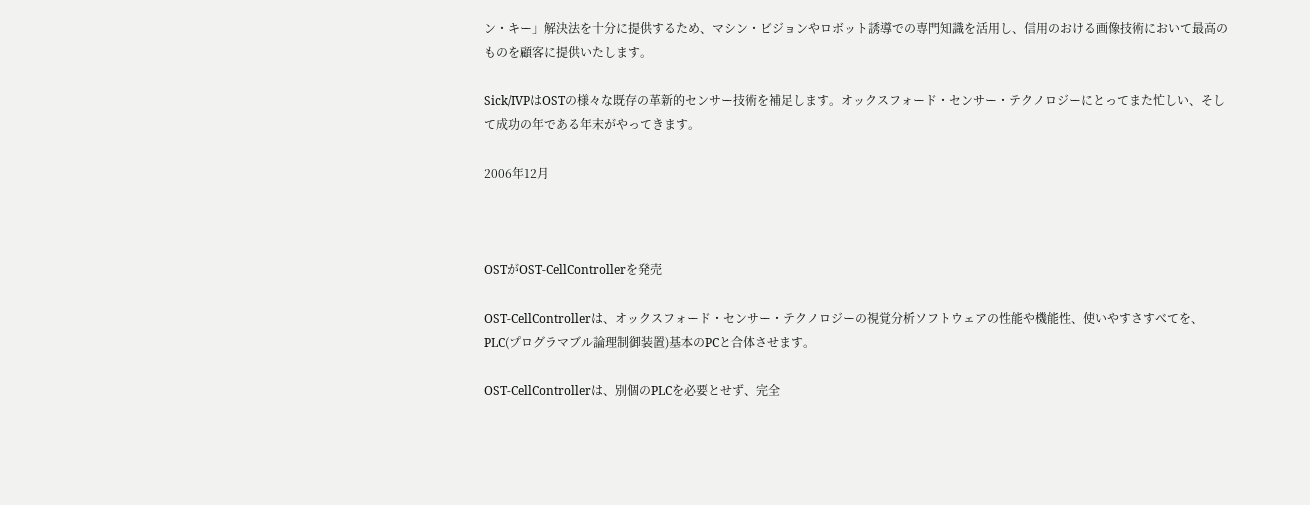ン・キー」解決法を十分に提供するため、マシン・ビジョンやロボット誘導での専門知識を活用し、信用のおける画像技術において最高のものを顧客に提供いたします。

Sick/IVPはOSTの様々な既存の革新的センサー技術を補足します。オックスフォード・センサー・テクノロジーにとってまた忙しい、そして成功の年である年末がやってきます。

2006年12月



OSTがOST-CellControllerを発売

OST-CellControllerは、オックスフォード・センサー・テクノロジーの視覚分析ソフトウェアの性能や機能性、使いやすさすべてを、PLC(プログラマブル論理制御装置)基本のPCと合体させます。

OST-CellControllerは、別個のPLCを必要とせず、完全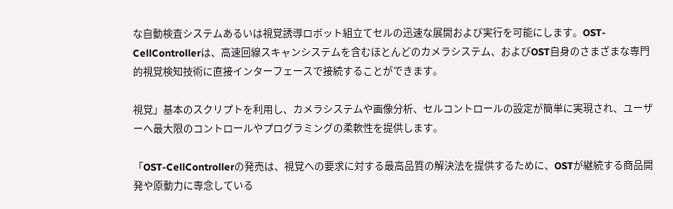な自動検査システムあるいは視覚誘導ロボット組立てセルの迅速な展開および実行を可能にします。OST-CellControllerは、高速回線スキャンシステムを含むほとんどのカメラシステム、およびOST自身のさまざまな専門的視覚検知技術に直接インターフェースで接続することができます。

視覚」基本のスクリプトを利用し、カメラシステムや画像分析、セルコントロールの設定が簡単に実現され、ユーザーへ最大限のコントロールやプログラミングの柔軟性を提供します。

「OST-CellControllerの発売は、視覚への要求に対する最高品質の解決法を提供するために、OSTが継続する商品開発や原動力に専念している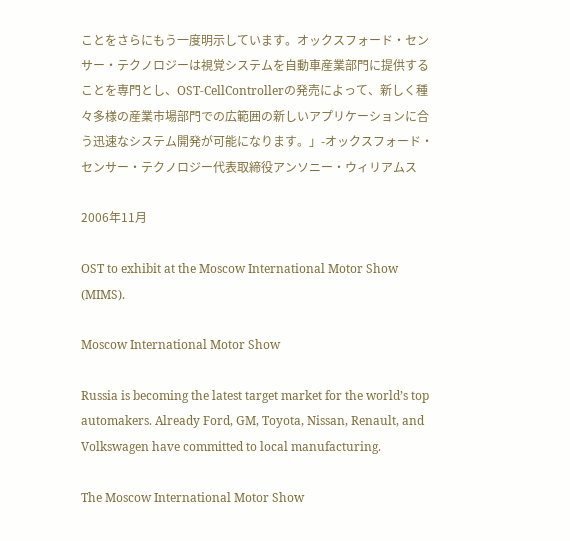ことをさらにもう一度明示しています。オックスフォード・センサー・テクノロジーは視覚システムを自動車産業部門に提供することを専門とし、OST-CellControllerの発売によって、新しく種々多様の産業市場部門での広範囲の新しいアプリケーションに合う迅速なシステム開発が可能になります。」-オックスフォード・センサー・テクノロジー代表取締役アンソニー・ウィリアムス

2006年11月

OST to exhibit at the Moscow International Motor Show (MIMS).

Moscow International Motor Show

Russia is becoming the latest target market for the world’s top automakers. Already Ford, GM, Toyota, Nissan, Renault, and Volkswagen have committed to local manufacturing.

The Moscow International Motor Show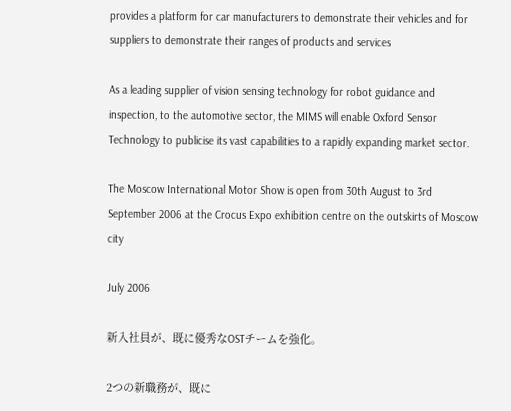provides a platform for car manufacturers to demonstrate their vehicles and for suppliers to demonstrate their ranges of products and services

As a leading supplier of vision sensing technology for robot guidance and inspection, to the automotive sector, the MIMS will enable Oxford Sensor Technology to publicise its vast capabilities to a rapidly expanding market sector.

The Moscow International Motor Show is open from 30th August to 3rd September 2006 at the Crocus Expo exhibition centre on the outskirts of Moscow city

July 2006

新入社員が、既に優秀なOSTチームを強化。

2つの新職務が、既に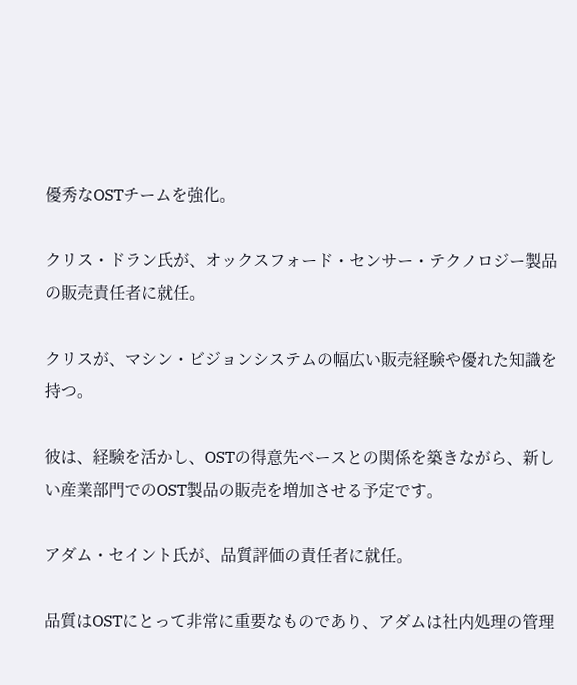優秀なOSTチームを強化。

クリス・ドラン氏が、オックスフォード・センサー・テクノロジー製品の販売責任者に就任。

クリスが、マシン・ビジョンシステムの幅広い販売経験や優れた知識を持つ。

彼は、経験を活かし、OSTの得意先ベースとの関係を築きながら、新しい産業部門でのOST製品の販売を増加させる予定です。

アダム・セイント氏が、品質評価の責任者に就任。

品質はOSTにとって非常に重要なものであり、アダムは社内処理の管理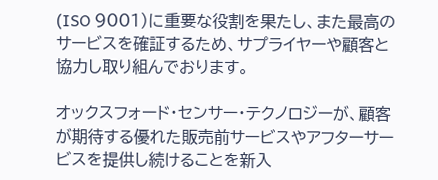(ISO 9001)に重要な役割を果たし、また最高のサービスを確証するため、サプライヤーや顧客と協力し取り組んでおります。

オックスフォード・センサー・テクノロジーが、顧客が期待する優れた販売前サービスやアフターサービスを提供し続けることを新入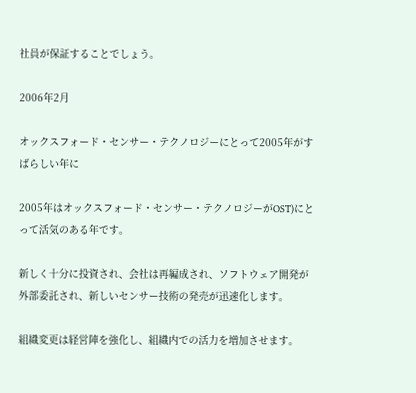社員が保証することでしょう。

2006年2月

オックスフォード・センサー・テクノロジーにとって2005年がすばらしい年に

2005年はオックスフォード・センサー・テクノロジーがOST)にとって活気のある年です。

新しく十分に投資され、会社は再編成され、ソフトウェア開発が外部委託され、新しいセンサー技術の発売が迅速化します。

組織変更は経営陣を強化し、組織内での活力を増加させます。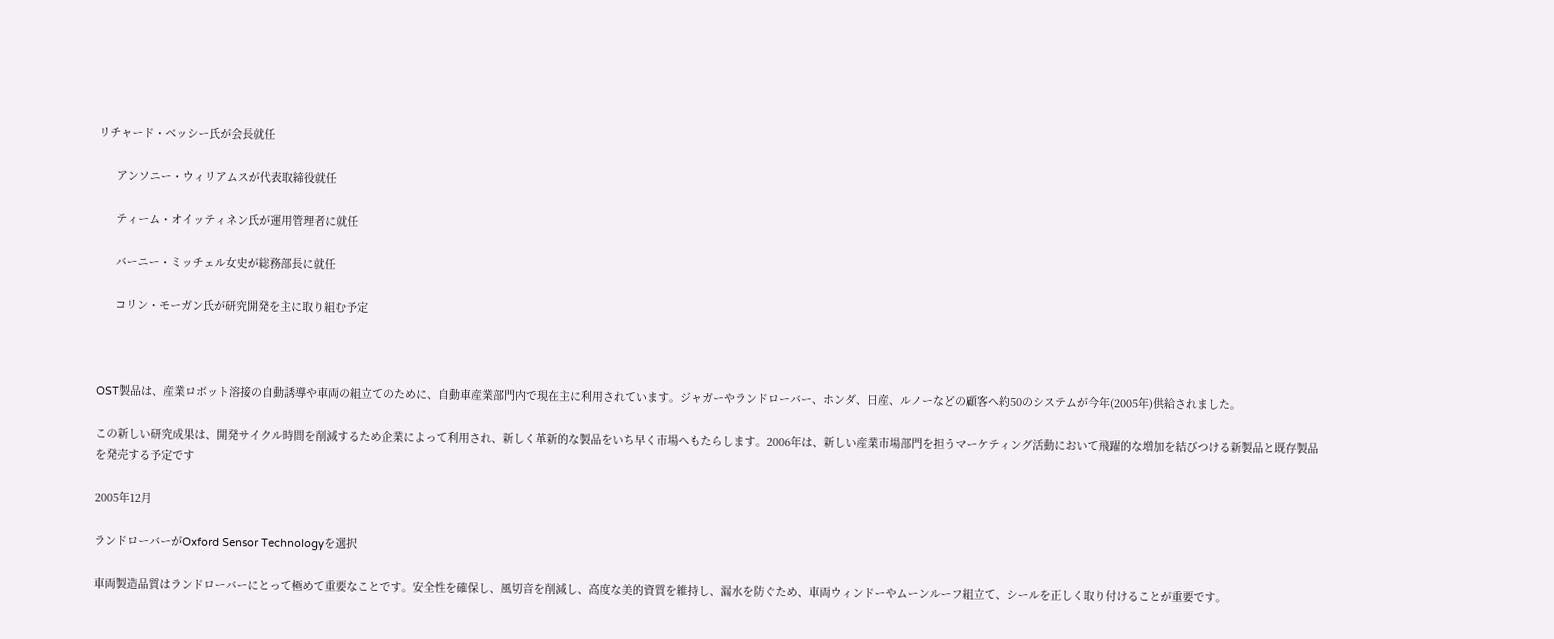リチャード・ベッシー氏が会長就任

      アンソニー・ウィリアムスが代表取締役就任

      ティーム・オイッティネン氏が運用管理者に就任

      バーニー・ミッチェル女史が総務部長に就任

      コリン・モーガン氏が研究開発を主に取り組む予定



OST製品は、産業ロボット溶接の自動誘導や車両の組立てのために、自動車産業部門内で現在主に利用されています。ジャガーやランドローバー、ホンダ、日産、ルノーなどの顧客へ約50のシステムが今年(2005年)供給されました。

この新しい研究成果は、開発サイクル時間を削減するため企業によって利用され、新しく革新的な製品をいち早く市場へもたらします。2006年は、新しい産業市場部門を担うマーケティング活動において飛躍的な増加を結びつける新製品と既存製品を発売する予定です

2005年12月

ランドローバーがOxford Sensor Technologyを選択

車両製造品質はランドローバーにとって極めて重要なことです。安全性を確保し、風切音を削減し、高度な美的資質を維持し、漏水を防ぐため、車両ウィンドーやムーンルーフ組立て、シールを正しく取り付けることが重要です。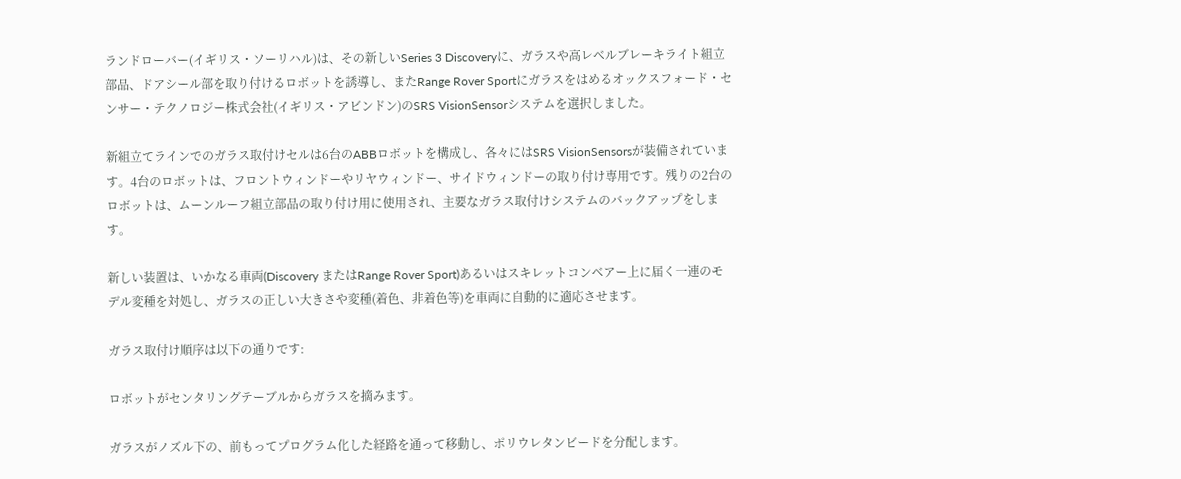ランドローバー(イギリス・ソーリハル)は、その新しいSeries 3 Discoveryに、ガラスや高レベルブレーキライト組立部品、ドアシール部を取り付けるロボットを誘導し、またRange Rover Sportにガラスをはめるオックスフォード・センサー・テクノロジー株式会社(イギリス・アビンドン)のSRS VisionSensorシステムを選択しました。

新組立てラインでのガラス取付けセルは6台のABBロボットを構成し、各々にはSRS VisionSensorsが装備されています。4台のロボットは、フロントウィンドーやリヤウィンドー、サイドウィンドーの取り付け専用です。残りの2台のロボットは、ムーンルーフ組立部品の取り付け用に使用され、主要なガラス取付けシステムのバックアップをします。

新しい装置は、いかなる車両(Discovery またはRange Rover Sport)あるいはスキレットコンベアー上に届く一連のモデル変種を対処し、ガラスの正しい大きさや変種(着色、非着色等)を車両に自動的に適応させます。

ガラス取付け順序は以下の通りです:

ロボットがセンタリングテーブルからガラスを摘みます。

ガラスがノズル下の、前もってプログラム化した経路を通って移動し、ポリウレタンビードを分配します。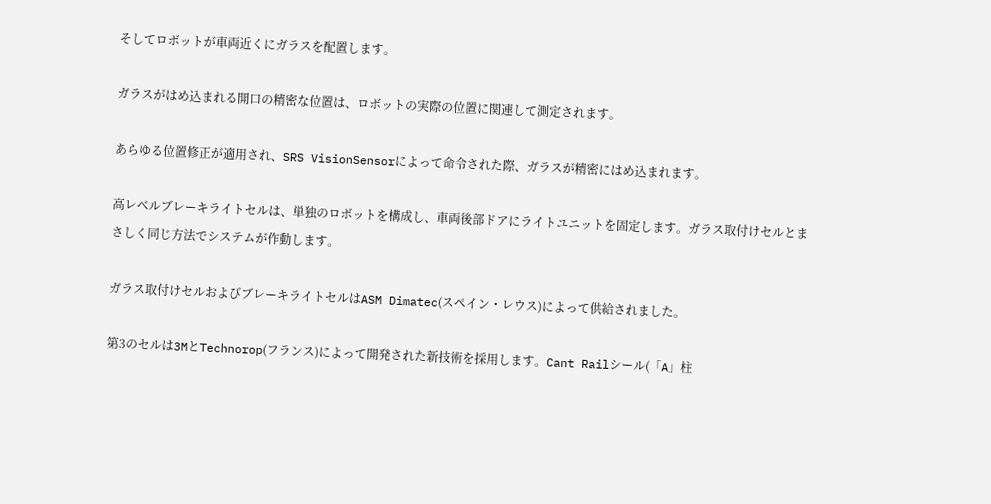そしてロボットが車両近くにガラスを配置します。

ガラスがはめ込まれる開口の精密な位置は、ロボットの実際の位置に関連して測定されます。

あらゆる位置修正が適用され、SRS VisionSensorによって命令された際、ガラスが精密にはめ込まれます。

高レベルブレーキライトセルは、単独のロボットを構成し、車両後部ドアにライトユニットを固定します。ガラス取付けセルとまさしく同じ方法でシステムが作動します。

ガラス取付けセルおよびブレーキライトセルはASM Dimatec(スペイン・レウス)によって供給されました。

第3のセルは3MとTechnorop(フランス)によって開発された新技術を採用します。Cant Railシール(「A」柱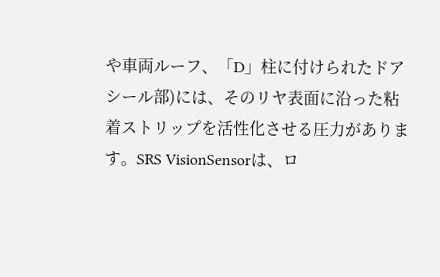や車両ルーフ、「D」柱に付けられたドアシール部)には、そのリヤ表面に沿った粘着ストリップを活性化させる圧力があります。SRS VisionSensorは、ロ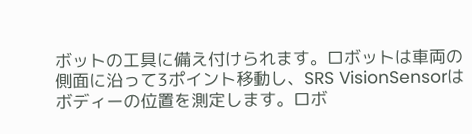ボットの工具に備え付けられます。ロボットは車両の側面に沿って3ポイント移動し、SRS VisionSensorはボディーの位置を測定します。ロボ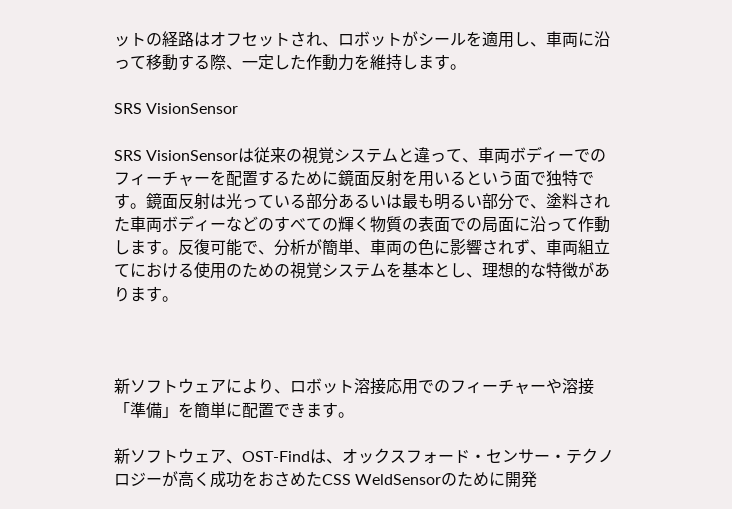ットの経路はオフセットされ、ロボットがシールを適用し、車両に沿って移動する際、一定した作動力を維持します。

SRS VisionSensor

SRS VisionSensorは従来の視覚システムと違って、車両ボディーでのフィーチャーを配置するために鏡面反射を用いるという面で独特です。鏡面反射は光っている部分あるいは最も明るい部分で、塗料された車両ボディーなどのすべての輝く物質の表面での局面に沿って作動します。反復可能で、分析が簡単、車両の色に影響されず、車両組立てにおける使用のための視覚システムを基本とし、理想的な特徴があります。



新ソフトウェアにより、ロボット溶接応用でのフィーチャーや溶接「準備」を簡単に配置できます。

新ソフトウェア、OST-Findは、オックスフォード・センサー・テクノロジーが高く成功をおさめたCSS WeldSensorのために開発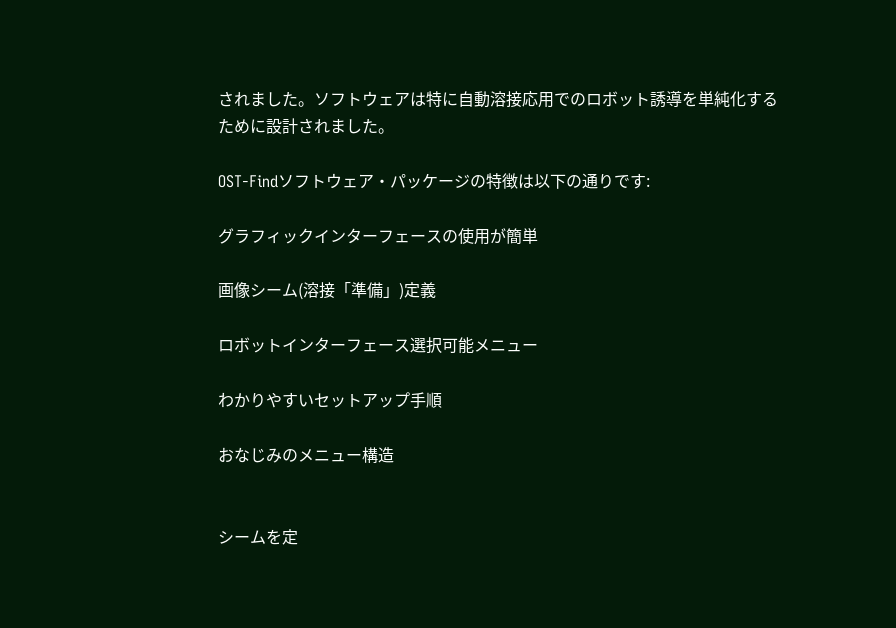されました。ソフトウェアは特に自動溶接応用でのロボット誘導を単純化するために設計されました。

OST-Findソフトウェア・パッケージの特徴は以下の通りです:

グラフィックインターフェースの使用が簡単

画像シーム(溶接「準備」)定義

ロボットインターフェース選択可能メニュー

わかりやすいセットアップ手順

おなじみのメニュー構造


シームを定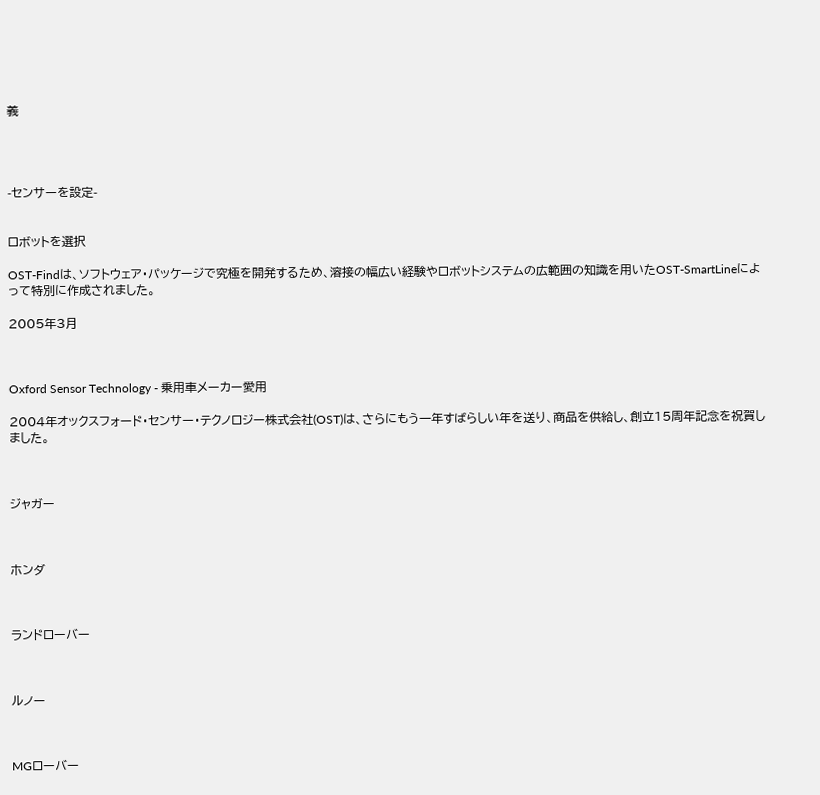義




-センサーを設定-


ロボットを選択

OST-Findは、ソフトウェア・パッケージで究極を開発するため、溶接の幅広い経験やロボットシステムの広範囲の知識を用いたOST-SmartLineによって特別に作成されました。

2005年3月



Oxford Sensor Technology - 乗用車メーカー愛用

2004年オックスフォード・センサー・テクノロジー株式会社(OST)は、さらにもう一年すばらしい年を送り、商品を供給し、創立15周年記念を祝賀しました。



ジャガー



ホンダ



ランドローバー



ルノー



MGローバー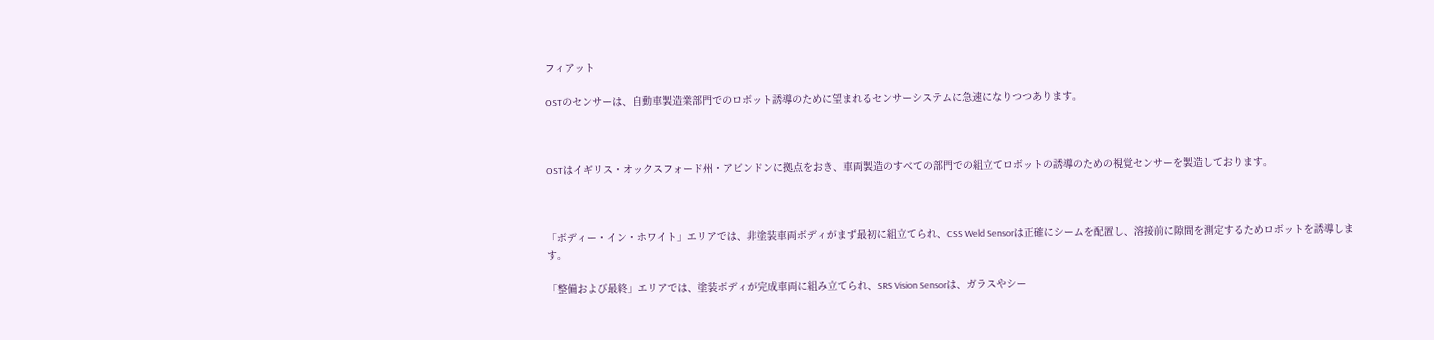フィアット

OSTのセンサーは、自動車製造業部門でのロボット誘導のために望まれるセンサーシステムに急速になりつつあります。



OSTはイギリス・オックスフォード州・アビンドンに拠点をおき、車両製造のすべての部門での組立てロボットの誘導のための視覚センサーを製造しております。



「ボディー・イン・ホワイト」エリアでは、非塗装車両ボディがまず最初に組立てられ、CSS Weld Sensorは正確にシームを配置し、溶接前に隙間を測定するためロボットを誘導します。

「整備および最終」エリアでは、塗装ボディが完成車両に組み立てられ、SRS Vision Sensorは、ガラスやシー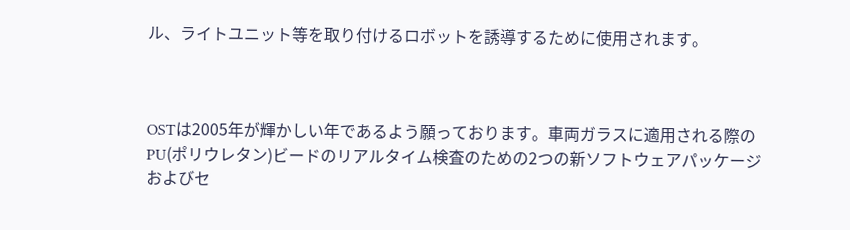ル、ライトユニット等を取り付けるロボットを誘導するために使用されます。



OSTは2005年が輝かしい年であるよう願っております。車両ガラスに適用される際のPU(ポリウレタン)ビードのリアルタイム検査のための2つの新ソフトウェアパッケージおよびセ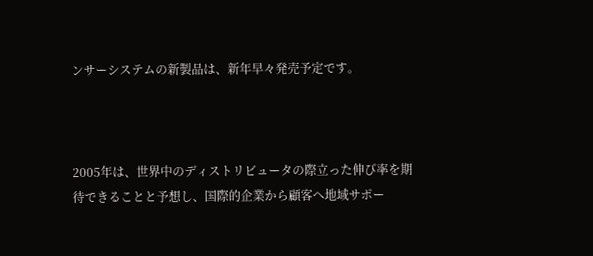ンサーシステムの新製品は、新年早々発売予定です。



2005年は、世界中のディストリビュータの際立った伸び率を期待できることと予想し、国際的企業から顧客へ地域サポー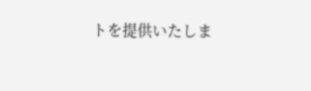トを提供いたしま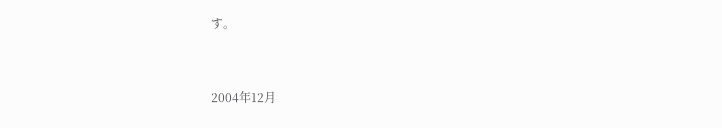す。



2004年12月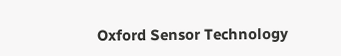Oxford Sensor Technology